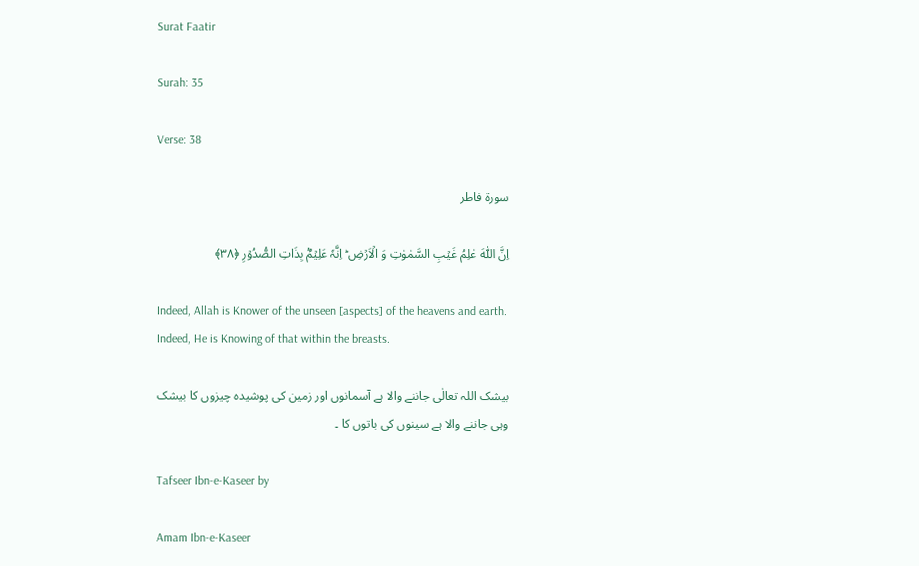Surat Faatir

Surah: 35

Verse: 38

سورة فاطر

اِنَّ اللّٰہَ عٰلِمُ غَیۡبِ السَّمٰوٰتِ وَ الۡاَرۡضِ ؕ اِنَّہٗ عَلِیۡمٌۢ بِذَاتِ الصُّدُوۡرِ ﴿۳۸﴾

Indeed, Allah is Knower of the unseen [aspects] of the heavens and earth. Indeed, He is Knowing of that within the breasts.

بیشک اللہ تعالٰی جاننے والا ہے آسمانوں اور زمین کی پوشیدہ چیزوں کا بیشک وہی جاننے والا ہے سینوں کی باتوں کا ۔

Tafseer Ibn-e-Kaseer by

Amam Ibn-e-Kaseer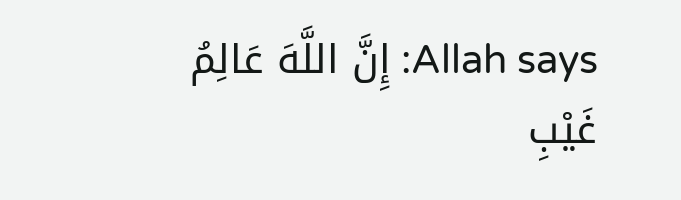Allah says: إِنَّ اللَّهَ عَالِمُ غَيْبِ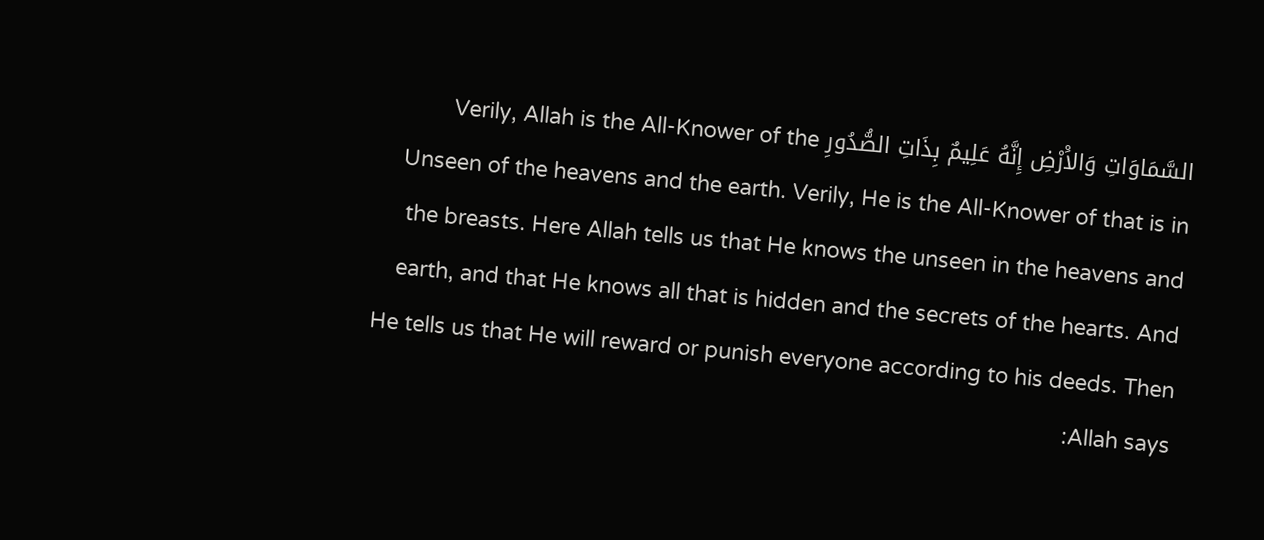السَّمَاوَاتِ وَالاَْرْضِ إِنَّهُ عَلِيمٌ بِذَاتِ الصُّدُورِ Verily, Allah is the All-Knower of the Unseen of the heavens and the earth. Verily, He is the All-Knower of that is in the breasts. Here Allah tells us that He knows the unseen in the heavens and earth, and that He knows all that is hidden and the secrets of the hearts. And He tells us that He will reward or punish everyone according to his deeds. Then Allah says: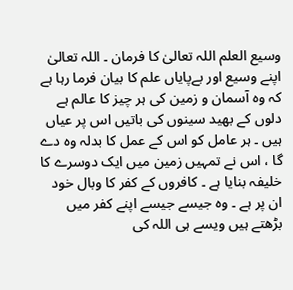وسیع العلم اللہ تعالیٰ کا فرمان ۔ اللہ تعالیٰ اپنے وسیع اور بےپایاں علم کا بیان فرما رہا ہے کہ وہ آسمان و زمین کی ہر چیز کا عالم ہے دلوں کے بھید سینوں کی باتیں اس پر عیاں ہیں ۔ ہر عامل کو اس کے عمل کا بدلہ وہ دے گا ، اس نے تمہیں زمین میں ایک دوسرے کا خلیفہ بنایا ہے ۔ کافروں کے کفر کا وبال خود ان پر ہے ۔ وہ جیسے جیسے اپنے کفر میں بڑھتے ہیں ویسے ہی اللہ کی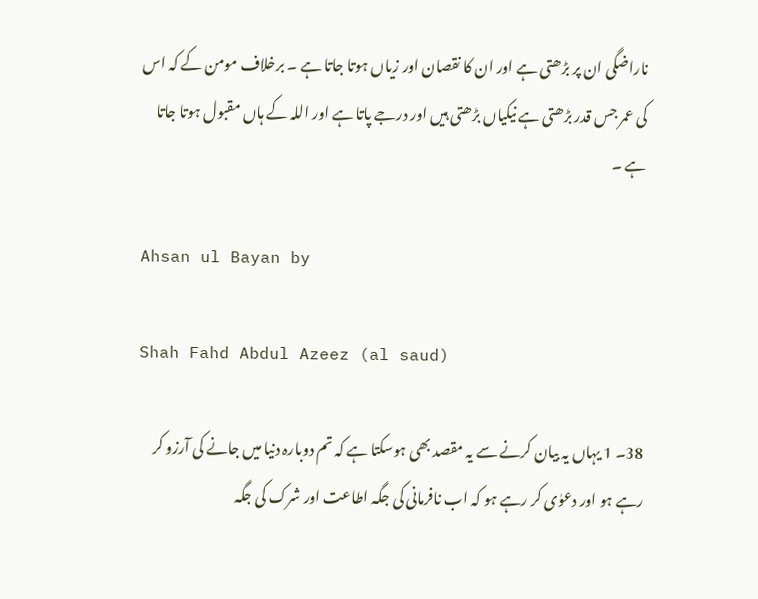ناراضگی ان پر بڑھتی ہے اور ان کا نقصان اور زیاں ہوتا جاتا ہے ۔ برخلاف مومن کے کہ اس کی عمر جس قدر بڑھتی ہے نیکیاں بڑھتی ہیں اور درجے پاتا ہے اور اللہ کے ہاں مقبول ہوتا جاتا ہے ۔

Ahsan ul Bayan by

Shah Fahd Abdul Azeez (al saud)

38۔ 1 یہاں یہ بیان کرنے سے یہ مقصد بھی ہوسکتا ہے کہ تم دوبارہ دنیا میں جانے کی آرزو کر رہے ہو اور دعوٰی کر رہے ہو کہ اب نافرمانی کی جگہ اطاعت اور شرک کی جگہ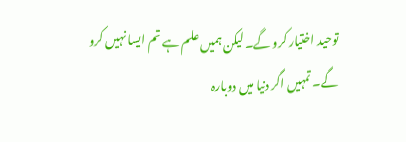توحید اختیار کرو گے۔ لیکن ہمیں علم ہے تم ایسا نہیں کرو گے۔ تمہیں اگر دنیا میں دوبارہ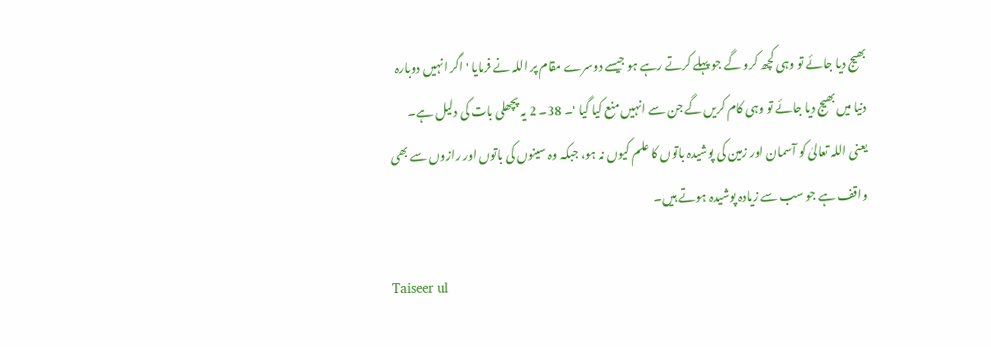بھیج دیا جائے تو وہی کچھ کرو گے جو پہلے کرتے رہے ہو جیسے دوسرے مقام پر اللہ نے فرمایا ' اگر انہیں دوبارہ دنیا میں بھیج دیا جائے تو وہی کام کریں گے جن سے انہیں منع کیا گیا '۔ 38۔ 2 یہ پچھلی بات کی دلیل ہے۔ یعنی اللہ تعالیٰ کو آسمان اور زمین کی پوشیدہ باتوں کا علم کیوں نہ ہو، جبکہ وہ سینوں کی باتوں اور رازوں سے بھی واقف ہے جو سب سے زیادہ پوشیدہ ہوتے ہیں۔

Taiseer ul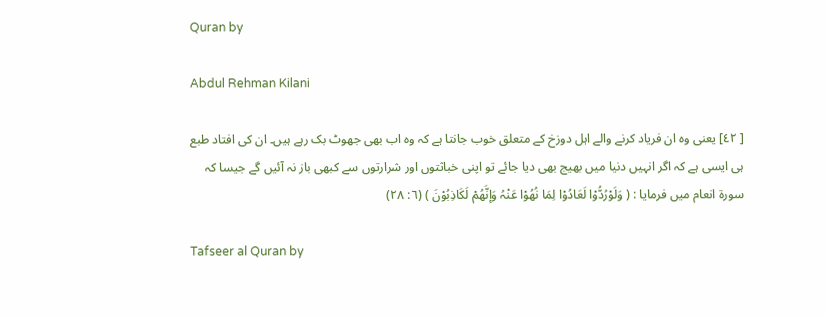Quran by

Abdul Rehman Kilani

[ ٤٢] یعنی وہ ان فریاد کرنے والے اہل دوزخ کے متعلق خوب جانتا ہے کہ وہ اب بھی جھوٹ بک رہے ہیں۔ ان کی افتاد طبع ہی ایسی ہے کہ اگر انہیں دنیا میں بھیج بھی دیا جائے تو اپنی خباثتوں اور شرارتوں سے کبھی باز نہ آئیں گے جیسا کہ سورة انعام میں فرمایا : ( وَلَوْرُدُّوْا لَعَادُوْا لِمَا نُھُوْا عَنْہُ وَإنَّھُمْ لَکَاذِبُوْنَ ) (٦: ٢٨)

Tafseer al Quran by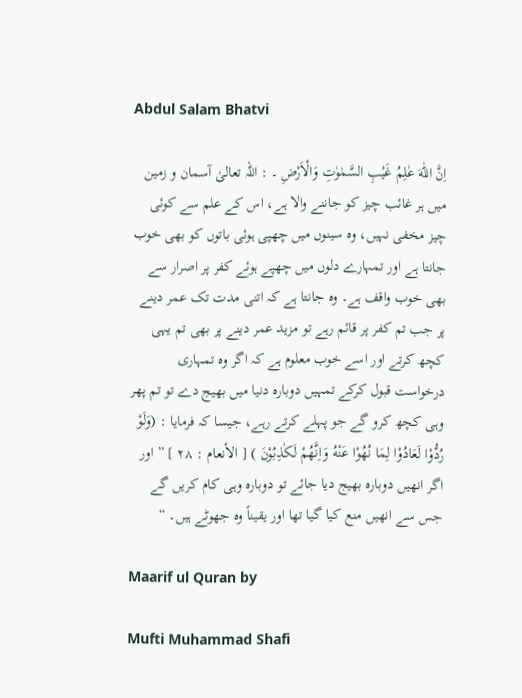Abdul Salam Bhatvi

اِنَّ اللّٰهَ عٰلِمُ غَيْبِ السَّمٰوٰتِ وَالْاَرْضِ ۔ : اللہ تعالیٰ آسمان و زمین میں ہر غائب چیز کو جاننے والا ہے، اس کے علم سے کوئی چیز مخفی نہیں، وہ سینوں میں چھپی ہوئی باتوں کو بھی خوب جانتا ہے اور تمہارے دلوں میں چھپے ہوئے کفر پر اصرار سے بھی خوب واقف ہے۔ وہ جانتا ہے کہ اتنی مدت تک عمر دینے پر جب تم کفر پر قائم رہے تو مزید عمر دینے پر بھی تم یہی کچھ کرتے اور اسے خوب معلوم ہے کہ اگر وہ تمہاری درخواست قبول کرکے تمہیں دوبارہ دنیا میں بھیج دے تو تم پھر وہی کچھ کرو گے جو پہلے کرتے رہے، جیسا کہ فرمایا : (وَلَوْ رُدُّوْا لَعَادُوْا لِمَا نُهُوْا عَنْهُ وَاِنَّهُمْ لَكٰذِبُوْنَ ) [ الأنعام : ٢٨ ] ” اور اگر انھیں دوبارہ بھیج دیا جائے تو دوبارہ وہی کام کریں گے جس سے انھیں منع کیا گیا تھا اور یقیناً وہ جھوٹے ہیں۔ “

Maarif ul Quran by

Mufti Muhammad Shafi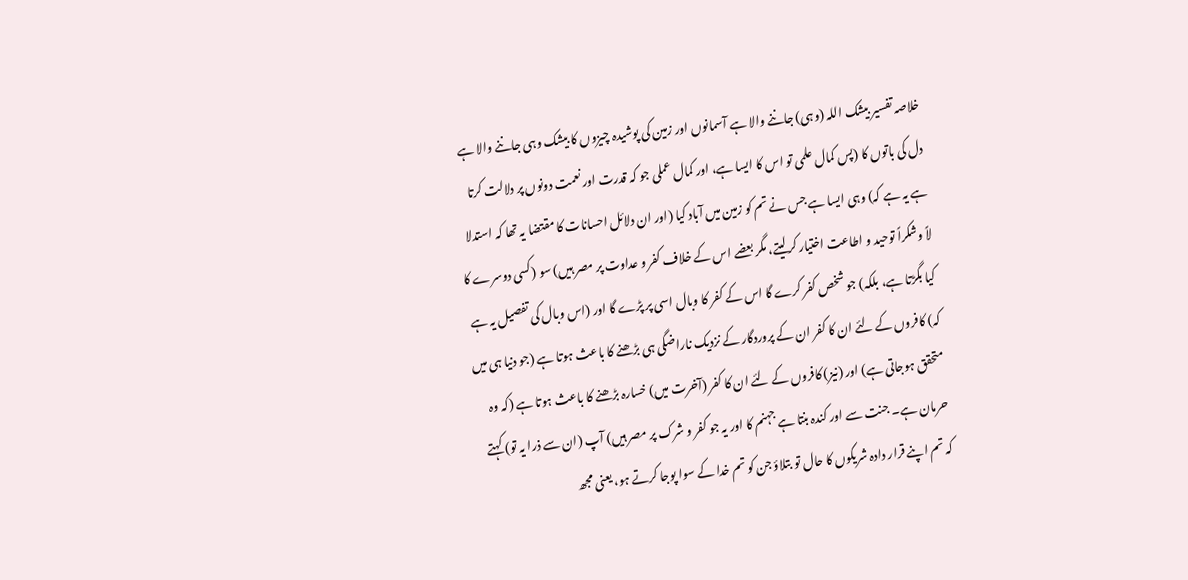خلاصہ تفسیر بیشک اللہ (وہی) جاننے والا ہے آسمانوں اور زمین کی پوشیدہ چیزوں کا بیشک وہی جاننے والا ہے دل کی باتوں کا (پس کمال علمی تو اس کا ایسا ہے، اور کمال عملی جو کہ قدرت اور نعمت دونوں پر دلالت کرتا ہے یہ ہے کہ) وہی ایسا ہے جس نے تم کو زمین میں آباد کیا (اور ان دلائل احسانات کا مقتضا یہ تھا کہ استدلا لاً وشکراً توحید و اطاعت اختیار کرلیتے، مگر بعضے اس کے خلاف کفر و عداوت پر مصر ہیں) سو (کسی دوسرے کا کیا بگڑتا ہے، بلکہ) جو شخص کفر کرے گا اس کے کفر کا وبال اسی پر پڑے گا اور (اس وبال کی تفصیل یہ ہے کہ) کافروں کے لئے ان کا کفر ان کے پروردگار کے نزدیک ناراضگی ہی بڑھنے کا باعث ہوتا ہے (جو دنیا ہی میں متحقق ہوجاتی ہے) اور (نیز) کافروں کے لئے ان کا کفر (آخرت میں) خسارہ بڑھنے کا باعث ہوتا ہے (کہ وہ حرمان ہے۔ جنت سے اور کندہ بنتا ہے جہنم کا اور یہ جو کفر و شرک پر مصر ہیں) آپ (ان سے ذرا یہ تو) کہتے کہ تم اپنے قرار دادہ شریکوں کا حال تو بتلاؤ جن کو تم خدا کے سوا پوجا کرتے ہو، یعنی مجھ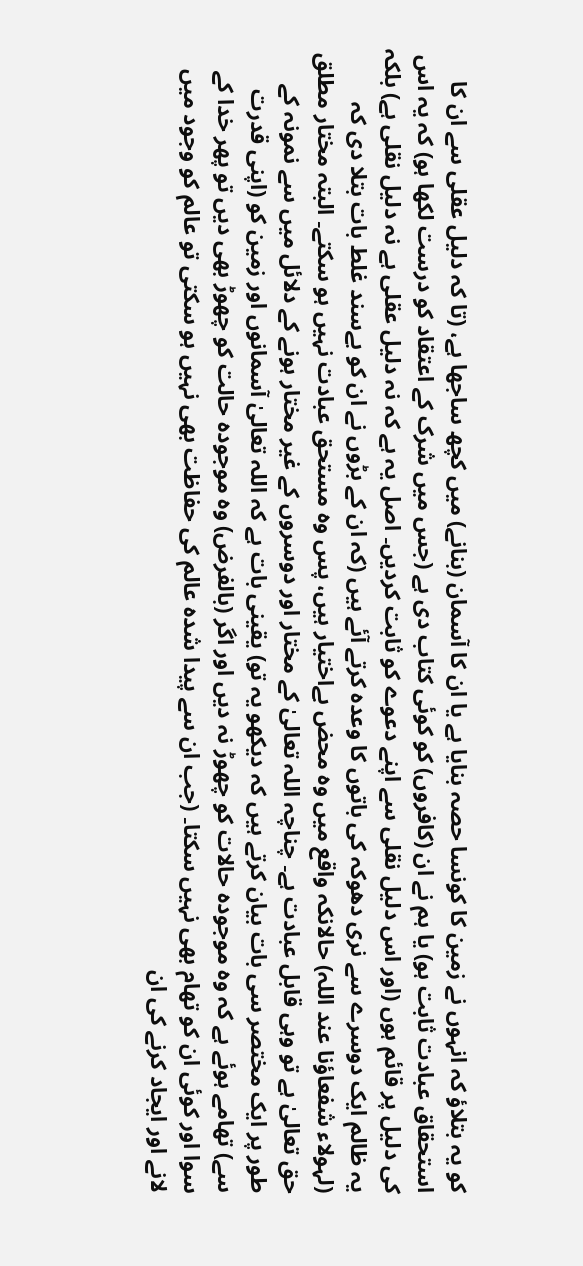کو یہ بتلاؤ کہ انہوں نے زمین کا کونسا حصہ بنایا ہے یا ان کا آسمان (بنانے) میں کچھ ساجھا ہے، (تا کہ دلیل عقلی سے ان کا استحقاق عبادت ثابت ہو) یا ہم نے ان (کافروں) کو کوئی کتاب دی ہے (جس میں شرک کے اعتقاد کو درست لکھا ہو) کہ یہ اس کی دلیل پر قائم ہوں (اور اس دلیل نقلی سے اپنے دعوے کو ثابت کردیں۔ اصل یہ ہے کہ نہ دلیل عقلی ہے نہ دلیل نقلی ہے) بلکہ یہ ظالم ایک دوسرے سے نری دھوکہ کی باتوں کا وعدہ کرتے آئے ہیں (کہ ان کے بڑوں نے ان کو بےسند غلط بات بتلا دی کہ (لہولاء شفعاؤنا عند اللہ) حالانکہ واقع میں وہ محض بےاختیار ہیں، پس وہ مستحق عبادت نہیں ہو سکتے۔ البتہ مختار مطلق حق تعالیٰ ہے تو وہی قابل عبادت ہے۔ چناچہ اللہ تعالیٰ کے مختار اور دوسروں کے غیر مختار ہونے کے دلائل میں سے نمونہ کے طور پر ایک مختصر سی بات بیان کرتے ہیں کہ دیکھو یہ تو) یقینی بات ہے کہ اللہ تعالیٰ آسمانوں اور زمین کو (اپنی قدرت سے) تھامے ہوئے ہے کہ وہ موجودہ حالات کو چھوڑ نہ دیں اور اگر (بالفرض) وہ موجودہ حالت کو چھوڑ بھی دیں تو پھر خدا کے سوا اور کوئی ان کو تھام بھی نہیں سکتا۔ (جب ان سے پیدا شدہ عالم کی حفاظت بھی نہیں ہو سکتی تو عالم کو وجود میں لانے اور ایجاد کرنے کی ان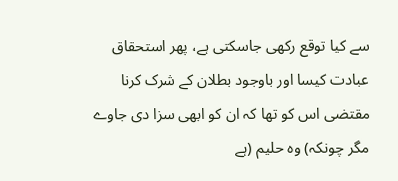سے کیا توقع رکھی جاسکتی ہے، پھر استحقاق عبادت کیسا اور باوجود بطلان کے شرک کرنا مقتضی اس کو تھا کہ ان کو ابھی سزا دی جاوے مگر چونکہ) وہ حلیم (ہے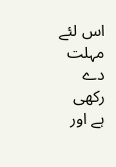اس لئے مہلت دے رکھی ہے اور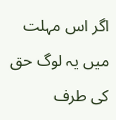اگر اس مہلت میں یہ لوگ حق کی طرف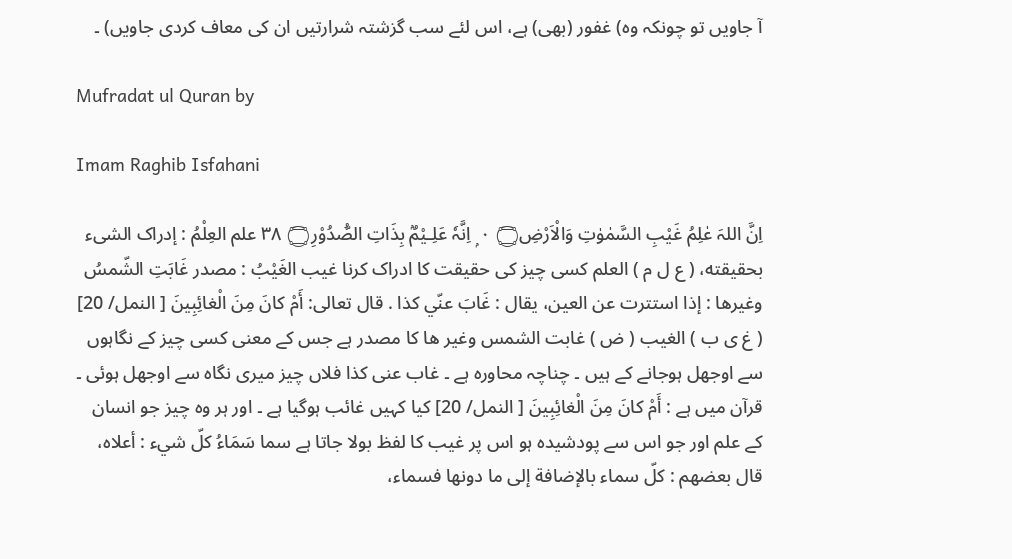آ جاویں تو چونکہ وہ) غفور (بھی) ہے، اس لئے سب گزشتہ شرارتیں ان کی معاف کردی جاویں) ۔

Mufradat ul Quran by

Imam Raghib Isfahani

اِنَّ اللہَ عٰلِمُ غَيْبِ السَّمٰوٰتِ وَالْاَرْضِ۝ ٠ ۭ اِنَّہٗ عَلِـيْمٌۢ بِذَاتِ الصُّدُوْرِ۝ ٣٨ علم العِلْمُ : إدراک الشیء بحقیقته، ( ع ل م ) العلم کسی چیز کی حقیقت کا ادراک کرنا غيب الغَيْبُ : مصدر غَابَتِ الشّمسُ وغیرها : إذا استترت عن العین، يقال : غَابَ عنّي كذا . قال تعالی: أَمْ كانَ مِنَ الْغائِبِينَ [ النمل/ 20] ( غ ی ب ) الغیب ( ض ) غابت الشمس وغیر ھا کا مصدر ہے جس کے معنی کسی چیز کے نگاہوں سے اوجھل ہوجانے کے ہیں ۔ چناچہ محاورہ ہے ۔ غاب عنی کذا فلاں چیز میری نگاہ سے اوجھل ہوئی ۔ قرآن میں ہے : أَمْ كانَ مِنَ الْغائِبِينَ [ النمل/ 20] کیا کہیں غائب ہوگیا ہے ۔ اور ہر وہ چیز جو انسان کے علم اور جو اس سے پودشیدہ ہو اس پر غیب کا لفظ بولا جاتا ہے سما سَمَاءُ كلّ شيء : أعلاه، قال بعضهم : كلّ سماء بالإضافة إلى ما دونها فسماء،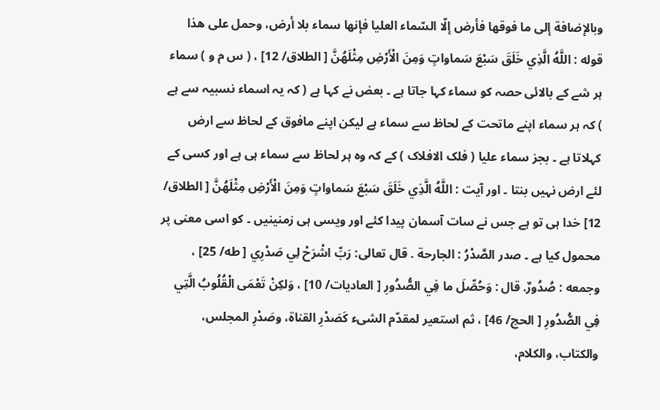وبالإضافة إلى ما فوقها فأرض إلّا السّماء العلیا فإنها سماء بلا أرض، وحمل علی هذا قوله : اللَّهُ الَّذِي خَلَقَ سَبْعَ سَماواتٍ وَمِنَ الْأَرْضِ مِثْلَهُنَّ [ الطلاق/ 12] ، ( س م و ) سماء ہر شے کے بالائی حصہ کو سماء کہا جاتا ہے ۔ بعض نے کہا ہے ( کہ یہ اسماء نسبیہ سے ہے ) کہ ہر سماء اپنے ماتحت کے لحاظ سے سماء ہے لیکن اپنے مافوق کے لحاظ سے ارض کہلاتا ہے ۔ بجز سماء علیا ( فلک الافلاک ) کے کہ وہ ہر لحاظ سے سماء ہی ہے اور کسی کے لئے ارض نہیں بنتا ۔ اور آیت : اللَّهُ الَّذِي خَلَقَ سَبْعَ سَماواتٍ وَمِنَ الْأَرْضِ مِثْلَهُنَّ [ الطلاق/ 12] خدا ہی تو ہے جس نے سات آسمان پیدا کئے اور ویسی ہی زمنینیں ۔ کو اسی معنی پر محمول کیا ہے ۔ صدر الصَّدْرُ : الجارحة . قال تعالی: رَبِّ اشْرَحْ لِي صَدْرِي [ طه/ 25] ، وجمعه : صُدُورٌ. قال : وَحُصِّلَ ما فِي الصُّدُورِ [ العادیات/ 10] ، وَلكِنْ تَعْمَى الْقُلُوبُ الَّتِي فِي الصُّدُورِ [ الحج/ 46] ، ثم استعیر لمقدّم الشیء كَصَدْرِ القناة، وصَدْرِ المجلس، والکتاب، والکلام،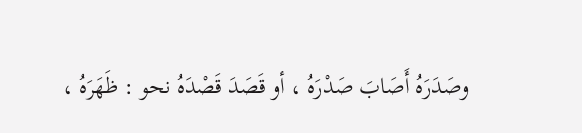وصَدَرَهُ أَصَابَ صَدْرَهُ ، أو قَصَدَ قَصْدَهُ نحو : ظَهَرَهُ ،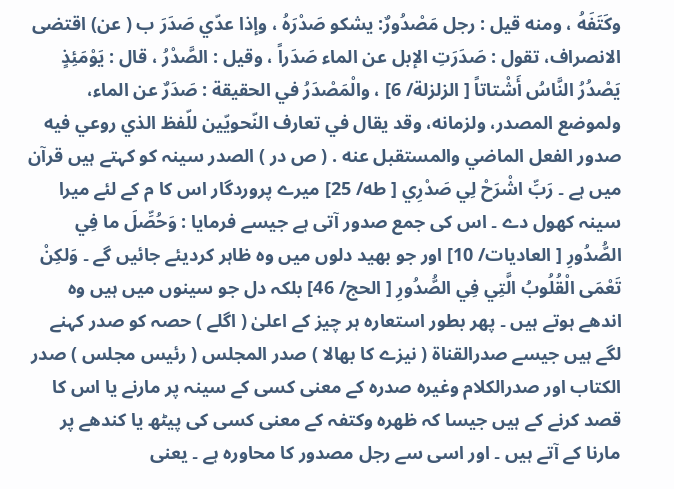وكَتَفَهُ ، ومنه قيل : رجل مَصْدُورٌ: يشكو صَدْرَهُ ، وإذا عدّي صَدَرَ ب ( عن) اقتضی الانصراف، تقول : صَدَرَتِ الإبل عن الماء صَدَراً ، وقیل : الصَّدْرُ ، قال : يَوْمَئِذٍ يَصْدُرُ النَّاسُ أَشْتاتاً [ الزلزلة/ 6] ، والْمَصْدَرُ في الحقیقة : صَدَرٌ عن الماء، ولموضع المصدر، ولزمانه، وقد يقال في تعارف النّحويّين للّفظ الذي روعي فيه صدور الفعل الماضي والمستقبل عنه . ( ص در ) الصدر سینہ کو کہتے ہیں قرآن میں ہے ۔ رَبِّ اشْرَحْ لِي صَدْرِي [ طه/ 25] میرے پروردگار اس کا م کے لئے میرا سینہ کھول دے ۔ اس کی جمع صدور آتی ہے جیسے فرمایا : وَحُصِّلَ ما فِي الصُّدُورِ [ العادیات/ 10] اور جو بھید دلوں میں وہ ظاہر کردیئے جائیں گے ۔ وَلكِنْ تَعْمَى الْقُلُوبُ الَّتِي فِي الصُّدُورِ [ الحج/ 46] بلکہ دل جو سینوں میں ہیں وہ اندھے ہوتے ہیں ۔ پھر بطور استعارہ ہر چیز کے اعلیٰ ( اگلے ) حصہ کو صدر کہنے لگے ہیں جیسے صدرالقناۃ ( نیزے کا بھالا ) صدر المجلس ( رئیس مجلس ) صدر الکتاب اور صدرالکلام وغیرہ صدرہ کے معنی کسی کے سینہ پر مارنے یا اس کا قصد کرنے کے ہیں جیسا کہ ظھرہ وکتفہ کے معنی کسی کی پیٹھ یا کندھے پر مارنا کے آتے ہیں ۔ اور اسی سے رجل مصدور کا محاورہ ہے ۔ یعنی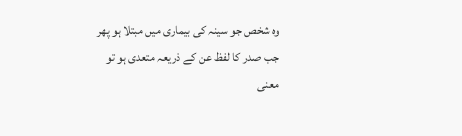وہ شخص جو سینہ کی بیماری میں مبتلا ہو پھر جب صدر کا لفظ عن کے ذریعہ متعدی ہو تو معنی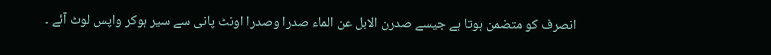انصرف کو متضمن ہوتا ہے جیسے صدرن الابل عن الماء صدرا وصدرا اونٹ پانی سے سیر ہوکر واپس لوٹ آئے ۔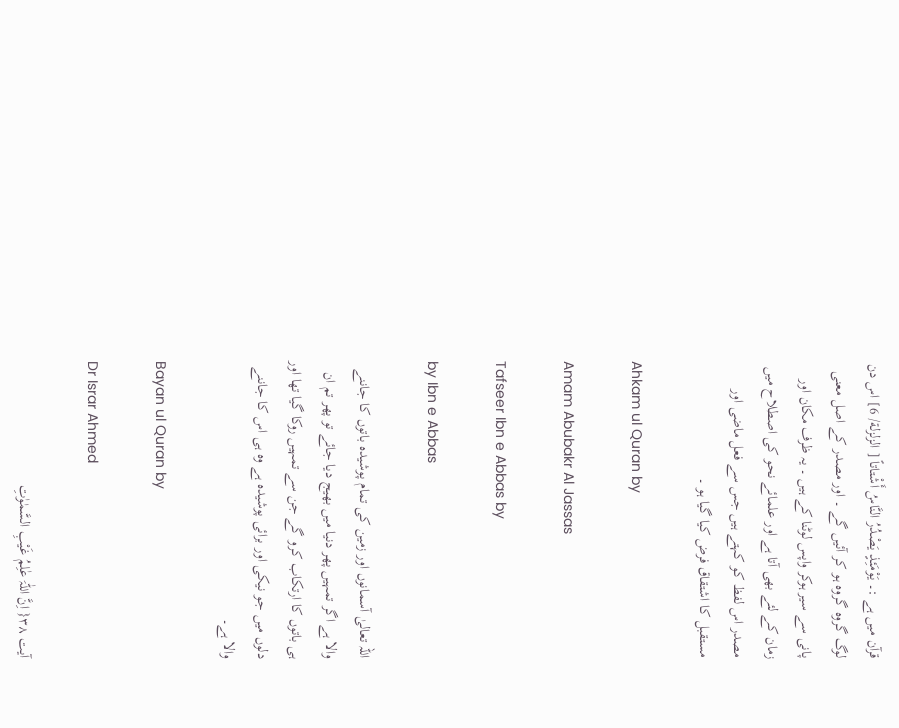قرآن میں ہے :۔ يَوْمَئِذٍ يَصْدُرُ النَّاسُ أَشْتاتاً [ الزلزلة/ 6] اس دن لوگ گروہ گروہ ہو کر آئیں گے ۔ اور مصدر کے اصل معنی پانی سے سیر ہوکر واپس لوٹنا کے ہیں ۔ یہ ظرف مکان اور زمان کے لئے بھی آتا ہے اور علمائے نحو کی اصطلاح میں مصدر اس لفظ کو کہتے ہیں جس سے فعل ماضی اور مستقبل کا اشتقاق فرض کیا گیا ہو ۔

Ahkam ul Quran by

Amam Abubakr Al Jassas

Tafseer Ibn e Abbas by

by Ibn e Abbas

اللہ تعالیٰ آسمانوں اور زمین کی تمام پوشیدہ باتوں کا جاننے والا ہے اگر تمہیں پھر دنیا میں بھیج دیا جائے تو پھر تم ان ہی باتوں کا ارتکاب کرو گے جن سے تمہیں روکا گیا تھا اور دلوں میں جو نیکی اور برائی پوشیدہ ہے وہ ہی اس کا جاننے والا ہے۔

Bayan ul Quran by

Dr Israr Ahmed

آیت ٣٨{ اِنَّ اللّٰہَ عٰلِمُ غَیْبِ السَّمٰوٰتِ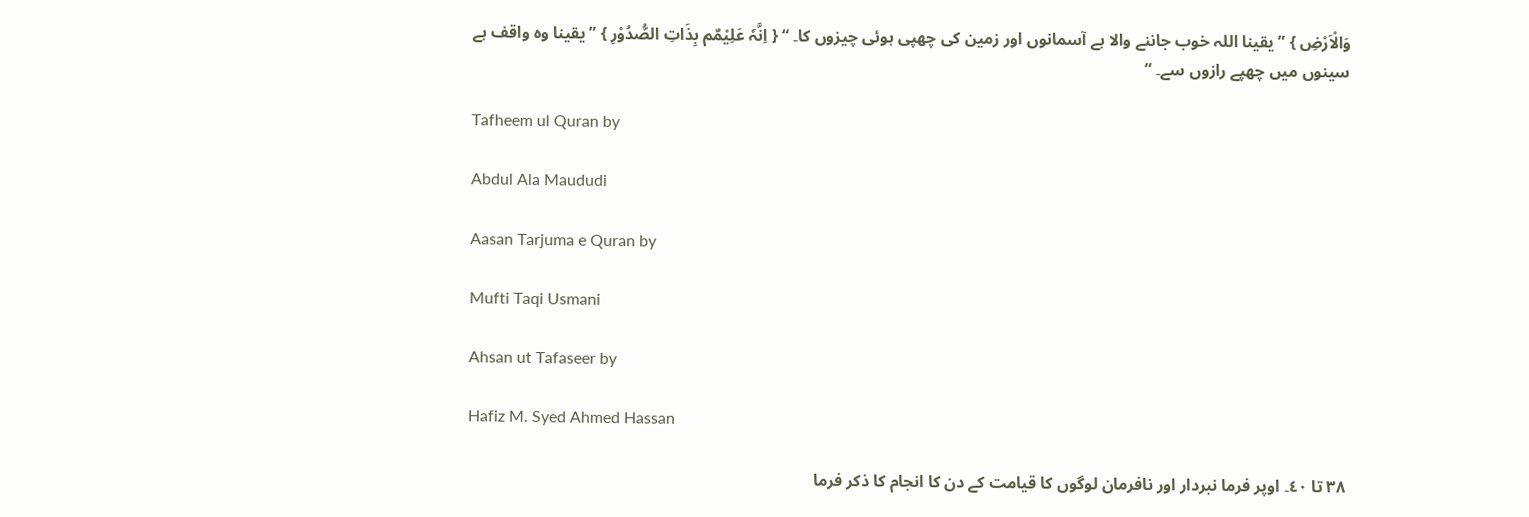وَالْاَرْضِ } ” یقینا اللہ خوب جاننے والا ہے آسمانوں اور زمین کی چھپی ہوئی چیزوں کا۔ “ { اِنَّہٗ عَلِیْمٌم بِذَاتِ الصُّدُوْرِ } ” یقینا وہ واقف ہے سینوں میں چھپے رازوں سے۔ “

Tafheem ul Quran by

Abdul Ala Maududi

Aasan Tarjuma e Quran by

Mufti Taqi Usmani

Ahsan ut Tafaseer by

Hafiz M. Syed Ahmed Hassan

٣٨ تا ٤٠۔ اوپر فرما نبردار اور نافرمان لوگوں کا قیامت کے دن کا انجام کا ذکر فرما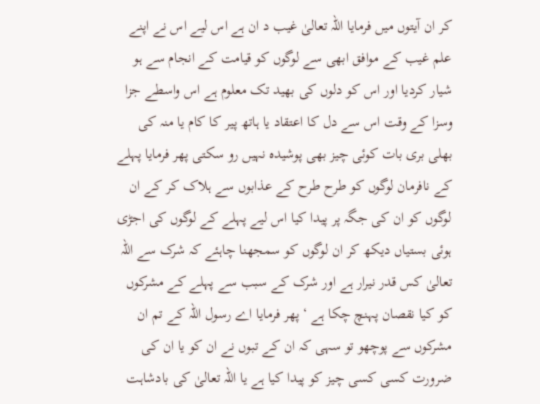کر ان آیتوں میں فرمایا اللہ تعالیٰ غیب د ان ہے اس لیے اس نے اپنے علم غیب کے موافق ابھی سے لوگوں کو قیامت کے انجام سے ہو شیار کردیا اور اس کو دلوں کی بھید تک معلوم ہے اس واسطے جزا وسزا کے وقت اس سے دل کا اعتقاد یا ہاتھ پیر کا کام یا منہ کی بھلی بری بات کوئی چیز بھی پوشیدہ نہیں رو سکتی پھر فرمایا پہلے کے نافرمان لوگوں کو طرح طرح کے عذابوں سے ہلاک کر کے ان لوگوں کو ان کی جگہ پر پیدا کیا اس لیے پہلے کے لوگوں کی اجڑی ہوئی بستیاں دیکھ کر ان لوگوں کو سمجھنا چاہئے کہ شرک سے اللہ تعالیٰ کس قدر نیرار ہے اور شرک کے سبب سے پہلے کے مشرکوں کو کیا نقصان پہنچ چکا ہے ‘ پھر فرمایا اے رسول اللہ کے تم ان مشرکوں سے پوچھو تو سہی کہ ان کے تبوں نے ان کو یا ان کی ضرورت کسی کسی چیز کو پیدا کیا ہے یا اللہ تعالیٰ کی بادشاہت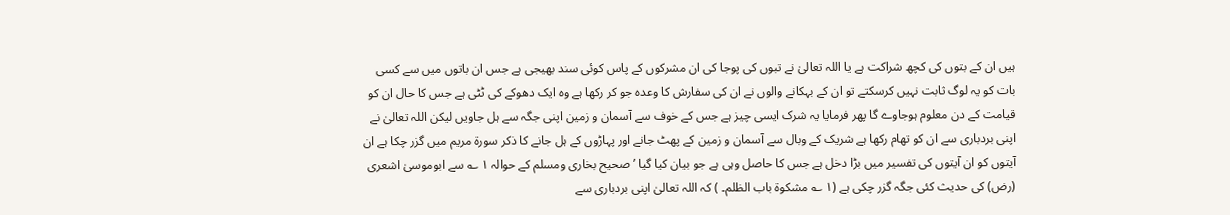ہیں ان کے بتوں کی کچھ شراکت ہے یا اللہ تعالیٰ نے تبوں کی پوجا کی ان مشرکوں کے پاس کوئی سند بھیجی ہے جس ان باتوں میں سے کسی بات کو یہ لوگ ثابت نہیں کرسکتے تو ان کے بہکانے والوں نے ان کی سفارش کا وعدہ جو کر رکھا ہے وہ ایک دھوکے کی ٹٹی ہے جس کا حال ان کو قیامت کے دن معلوم ہوجاوے گا پھر فرمایا یہ شرک ایسی چیز ہے جس کے خوف سے آسمان و زمین اپنی جگہ سے ہل جاویں لیکن اللہ تعالیٰ نے اپنی بردباری سے ان کو تھام رکھا ہے شریک کے وبال سے آسمان و زمین کے پھٹ جانے اور پہاڑوں کے ہل جانے کا ذکر سورة مریم میں گزر چکا ہے ان آیتوں کو ان آیتوں کی تفسیر میں بڑا دخل ہے جس کا حاصل وہی ہے جو بیان کیا گیا ’ صحیح بخاری ومسلم کے حوالہ ١ ؎ سے ابوموسیٰ اشعری (رض) کی حدیث کئی جگہ گزر چکی ہے (١ ؎ مشکوۃ باب الظلم۔ ) کہ اللہ تعالیٰ اپنی بردباری سے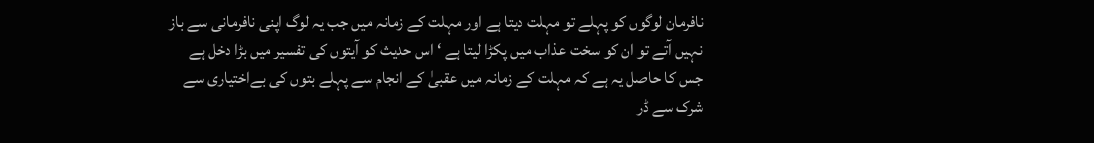نافرمان لوگوں کو پہلے تو مہلت دیتا ہے اور مہلت کے زمانہ میں جب یہ لوگ اپنی نافرمانی سے باز نہیں آتے تو ان کو سخت عذاب میں پکڑا لیتا ہے ‘ اس حدیث کو آیتوں کی تفسیر میں بڑا دخل ہے جس کا حاصل یہ ہے کہ مہلت کے زمانہ میں عقبیٰ کے انجام سے پہلے بتوں کی بےاختیاری سے شرک سے ڈر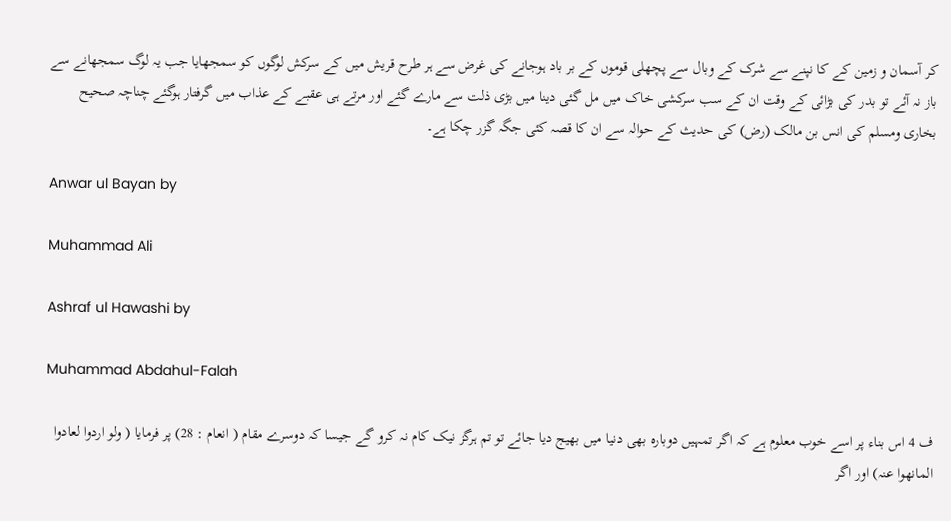کر آسمان و زمین کے کا نپنے سے شرک کے وبال سے پچھلی قوموں کے بر باد ہوجانے کی غرض سے ہر طرح قریش میں کے سرکش لوگوں کو سمجھایا جب یہ لوگ سمجھانے سے باز نہ آئے تو بدر کی بڑائی کے وقت ان کے سب سرکشی خاک میں مل گئی دینا میں بڑی ذلت سے مارے گئے اور مرتے ہی عقبے کے عذاب میں گرفتار ہوگئے چناچہ صحیح بخاری ومسلم کی انس بن مالک (رض) کی حدیث کے حوالہ سے ان کا قصہ کئی جگہ گزر چکا ہے۔

Anwar ul Bayan by

Muhammad Ali

Ashraf ul Hawashi by

Muhammad Abdahul-Falah

ف 4 اس بناء پر اسے خوب معلوم ہے کہ اگر تمہیں دوبارہ بھی دنیا میں بھیج دیا جائے تو تم ہرگز نیک کام نہ کرو گے جیسا کہ دوسرے مقام ( انعام : 28) پر فرمایا ( ولو اردوا لعادوا المانھوا عنہ) اور اگر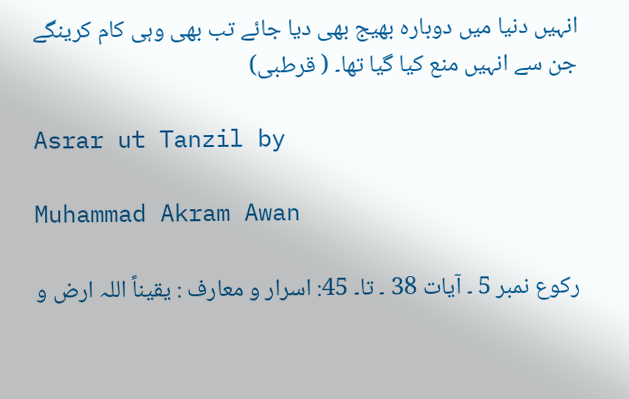انہیں دنیا میں دوبارہ بھیج بھی دیا جائے تب بھی وہی کام کرینگے جن سے انہیں منع کیا گیا تھا۔ ( قرطبی)

Asrar ut Tanzil by

Muhammad Akram Awan

رکوع نمبر 5 ۔ آیات 38 ۔ تا۔ 45: اسرار و معارف : یقیناً اللہ ارض و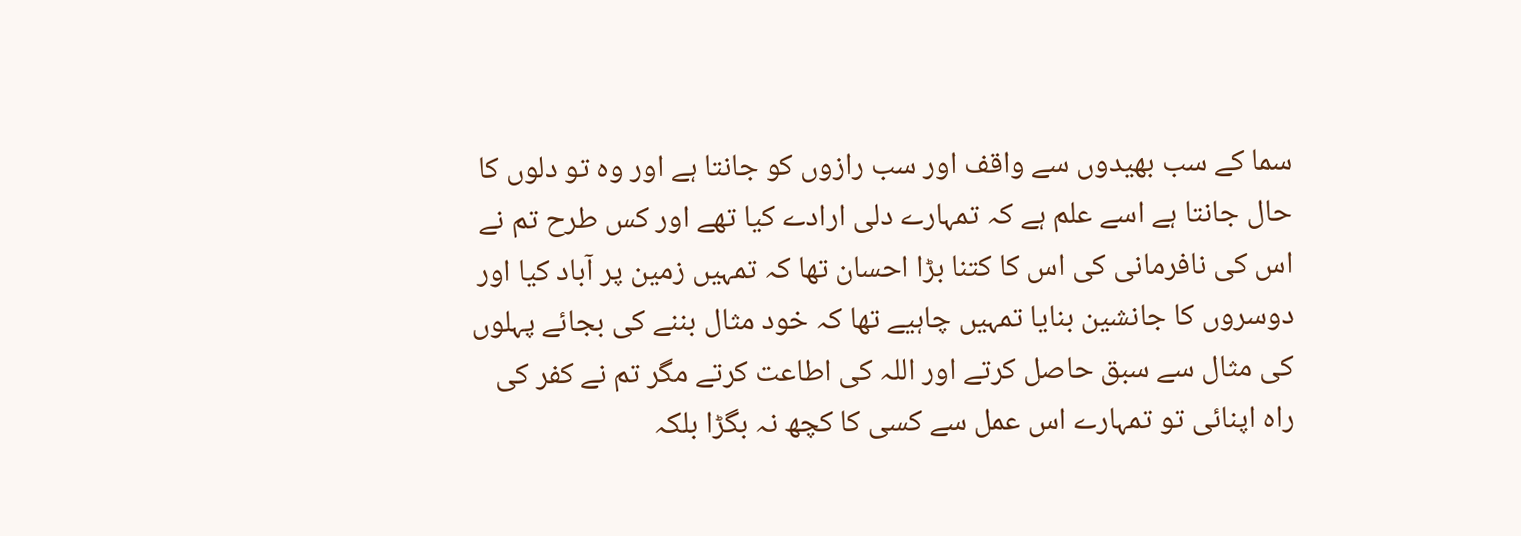سما کے سب بھیدوں سے واقف اور سب رازوں کو جانتا ہے اور وہ تو دلوں کا حال جانتا ہے اسے علم ہے کہ تمہارے دلی ارادے کیا تھے اور کس طرح تم نے اس کی نافرمانی کی اس کا کتنا بڑا احسان تھا کہ تمہیں زمین پر آباد کیا اور دوسروں کا جانشین بنایا تمہیں چاہیے تھا کہ خود مثال بننے کی بجائے پہلوں کی مثال سے سبق حاصل کرتے اور اللہ کی اطاعت کرتے مگر تم نے کفر کی راہ اپنائی تو تمہارے اس عمل سے کسی کا کچھ نہ بگڑا بلکہ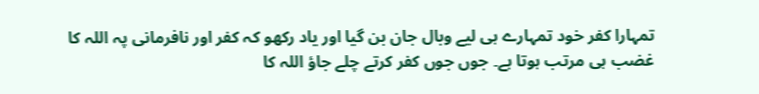تمہارا کفر خود تمہارے ہی لیے وبال جان بن گیا اور یاد رکھو کہ کفر اور نافرمانی پہ اللہ کا غضب ہی مرتب ہوتا ہے۔ جوں جوں کفر کرتے چلے جاؤ اللہ کا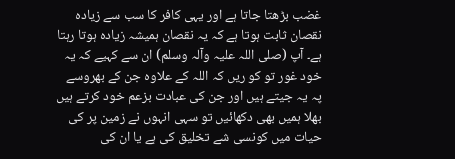غضب بڑھتا جاتا ہے اور یہی کافر کا سب سے زیادہ نقصان ثابت ہوتا ہے کہ یہ نقصان ہمیشہ زیادہ ہوتا رہتا ہے۔ آپ (صلی اللہ علیہ وآلہ وسلم) ان سے کہیے کہ یہ خود غور تو کو ریں کہ اللہ کے علاوہ جن کے بھروسے پہ یہ جیتے ہیں اور جن کی عبادت بزعم خود کرتے ہیں بھلا ہمیں بھی دکھائیں تو سہی انہوں نے زمین پر کی حیات میں کونسی شے تخلیق کی ہے یا ان کی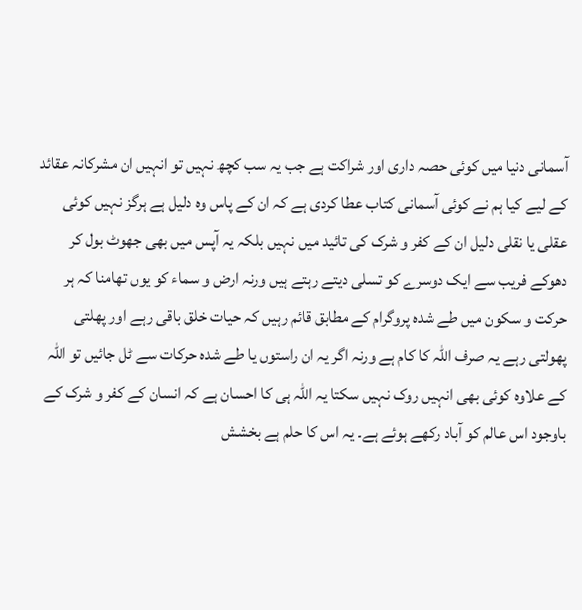آسمانی دنیا میں کوئی حصہ داری اور شراکت ہے جب یہ سب کچھ نہیں تو انہیں ان مشرکانہ عقائد کے لیے کیا ہم نے کوئی آسمانی کتاب عطا کردی ہے کہ ان کے پاس وہ دلیل ہے ہرگز نہیں کوئی عقلی یا نقلی دلیل ان کے کفر و شرک کی تائید میں نہیں بلکہ یہ آپس میں بھی جھوٹ بول کر دھوکے فریب سے ایک دوسرے کو تسلی دیتے رہتے ہیں ورنہ ارض و سماء کو یوں تھامنا کہ ہر حرکت و سکون میں طے شدہ پروگرام کے مطابق قائم رہیں کہ حیات خلق باقی رہے اور پھلتی پھولتی رہے یہ صرف اللہ کا کام ہے ورنہ اگر یہ ان راستوں یا طے شدہ حرکات سے ٹل جائیں تو اللہ کے علاوہ کوئی بھی انہیں روک نہیں سکتا یہ اللہ ہی کا احسان ہے کہ انسان کے کفر و شرک کے باوجود اس عالم کو آباد رکھے ہوئے ہے۔ یہ اس کا حلم ہے بخشش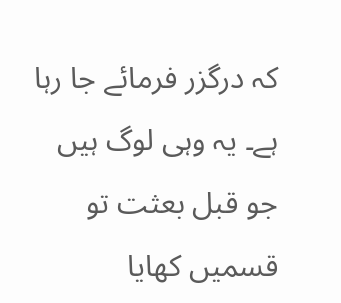کہ درگزر فرمائے جا رہا ہے۔ یہ وہی لوگ ہیں جو قبل بعثت تو قسمیں کھایا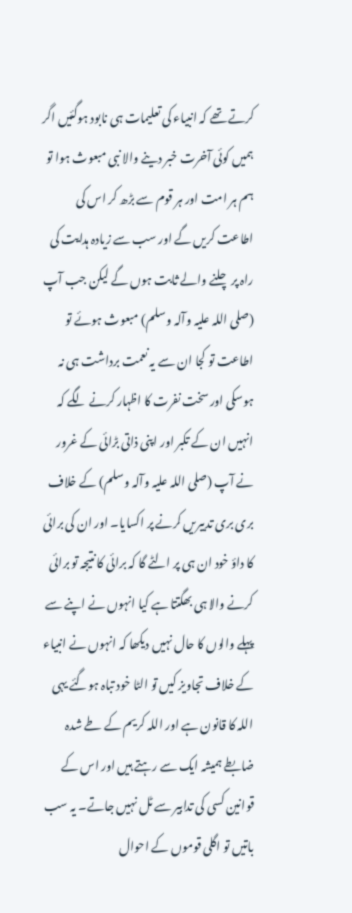کرتے تھے کہ انبیاء کی تعلیمات ہی نابود ہوگئیں اگر ہمیں کوئی آخرت خبر دینے والا نبی مبعوث ہوا تو ہم ہر امت اور ہر قوم سے بڑھ کر اس کی اطاعت کریں گے اور سب سے زیادہ ہدایت کی راہ پر چلنے والے ثابت ہوں گے لیکن جب آپ (صلی اللہ علیہ وآلہ وسلم) مبعوث ہوئے تو اطاعت تو کجا ان سے یہ نعمت برداشت ہی نہ ہوسکی اور سخت نفرت کا اظہار کرنے لگے کہ انہیں ان کے تکبر اور اپنی ذاتی بڑائی کے غرور نے آپ (صلی اللہ علیہ وآلہ وسلم) کے خلاف بری بری تدبیریں کرنے پر اکسایا۔ اور ان کی برائی کا داؤ خود ان ہی پر الٹے گا کہ برائی کا نتیجہ تو برائی کرنے والا ہی بھگتتا ہے کیا انہوں نے اپنے سے پہلے والوں کا حال نہیں دیکھا کہ انہوں نے انبیاء کے خلاف تجاویز کیں تو الٹا خود تباہ ہوگئے یہی اللہ کا قانون ہے اور اللہ کریم کے طے شدہ ضابطے ہمیشہ ایک سے رہتے ہیں اور اس کے قوانین کسی کی تدابیر سے ٹل نہیں جاتے۔ یہ سب باتیں تو اگلی قوموں کے احوال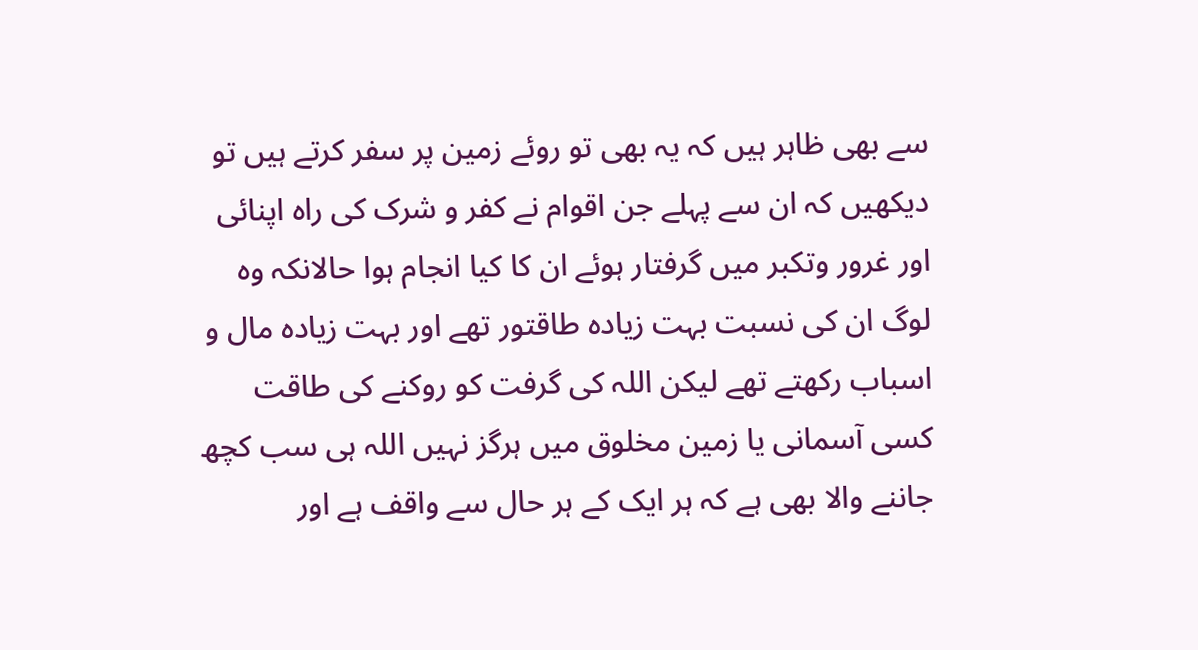سے بھی ظاہر ہیں کہ یہ بھی تو روئے زمین پر سفر کرتے ہیں تو دیکھیں کہ ان سے پہلے جن اقوام نے کفر و شرک کی راہ اپنائی اور غرور وتکبر میں گرفتار ہوئے ان کا کیا انجام ہوا حالانکہ وہ لوگ ان کی نسبت بہت زیادہ طاقتور تھے اور بہت زیادہ مال و اسباب رکھتے تھے لیکن اللہ کی گرفت کو روکنے کی طاقت کسی آسمانی یا زمین مخلوق میں ہرگز نہیں اللہ ہی سب کچھ جاننے والا بھی ہے کہ ہر ایک کے ہر حال سے واقف ہے اور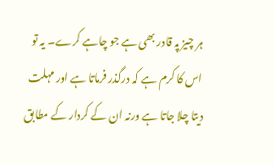ہر چیز پہ قادر بھی ہے جو چاہے کرے۔ یہ تو اس کا کرم ہے کہ درگذر فرماتا ہے اور مہلت دیتا چلا جاتا ہے ورنہ ان کے کردار کے مطابق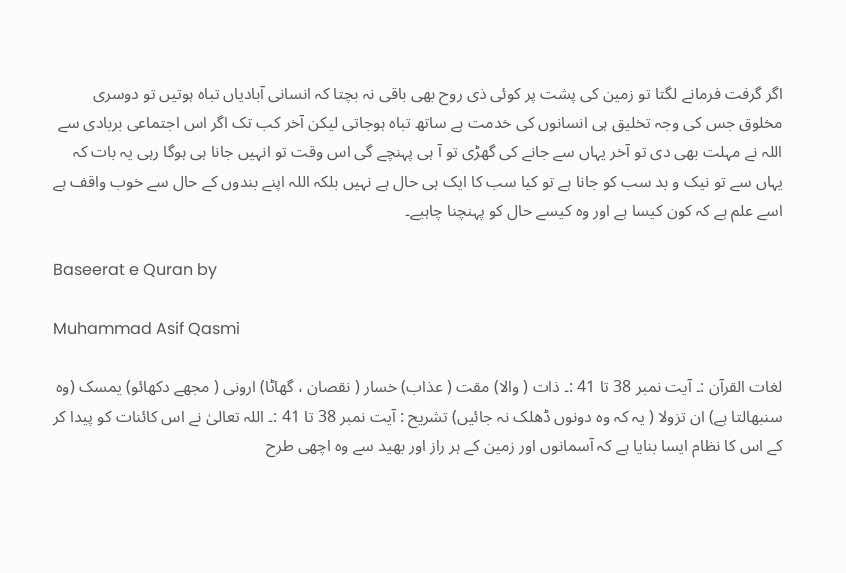اگر گرفت فرمانے لگتا تو زمین کی پشت پر کوئی ذی روح بھی باقی نہ بچتا کہ انسانی آبادیاں تباہ ہوتیں تو دوسری مخلوق جس کی وجہ تخلیق ہی انسانوں کی خدمت ہے ساتھ تباہ ہوجاتی لیکن آخر کب تک اگر اس اجتماعی بربادی سے اللہ نے مہلت بھی دی تو آخر یہاں سے جانے کی گھڑی تو آ ہی پہنچے گی اس وقت تو انہیں جانا ہی ہوگا رہی یہ بات کہ یہاں سے تو نیک و بد سب کو جانا ہے تو کیا سب کا ایک ہی حال ہے نہیں بلکہ اللہ اپنے بندوں کے حال سے خوب واقف ہے اسے علم ہے کہ کون کیسا ہے اور وہ کیسے حال کو پہنچنا چاہیے۔

Baseerat e Quran by

Muhammad Asif Qasmi

لغات القرآن :۔ آیت نمبر 38 تا 41 :۔ ذات ( والا) مقت ( عذاب) خسار ( نقصان ، گھاٹا) ارونی ( مجھے دکھائو) یمسک (وہ سنبھالتا ہے) ان تزولا ( یہ کہ وہ دونوں ڈھلک نہ جائیں) تشریح : آیت نمبر 38 تا 41 :۔ اللہ تعالیٰ نے اس کائنات کو پیدا کر کے اس کا نظام ایسا بنایا ہے کہ آسمانوں اور زمین کے ہر راز اور بھید سے وہ اچھی طرح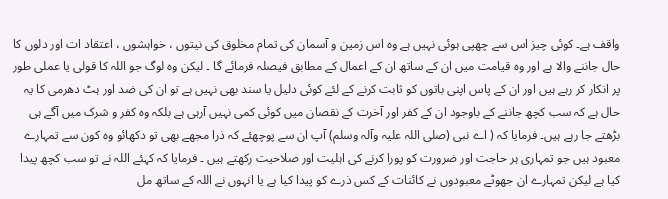واقف ہے۔ کوئی چیز اس سے چھپی ہوئی نہیں ہے وہ اس زمین و آسمان کی تمام مخلوق کی نیتوں ، خواہشوں ، اعتقاد ات اور دلوں کا حال جاننے والا ہے اور وہ قیامت میں ان کے ساتھ ان کے اعمال کے مطابق فیصلہ فرمائے گا ۔ لیکن وہ لوگ جو اللہ کا قولی یا عملی طور پر انکار کر رہے ہیں اور ان کے پاس اپنی باتوں کو ثابت کرنے کے لئے کوئی دلیل یا سند بھی نہیں ہے تو ان کی ضد اور ہٹ دھرمی کا یہ حال ہے کہ سب کچھ جاننے کے باوجود ان کے کفر اور آخرت کے نقصان میں کوئی کمی نہیں آرہی ہے بلکہ وہ کفر و شرک میں آگے ہی بڑھتے جا رہے ہیں۔ فرمایا کہ ( اے نبی (صلی اللہ علیہ وآلہ وسلم) آپ ان سے پوچھئے کہ ذرا مجھے بھی تو دکھائو وہ کون سے تمہارے معبود ہیں جو تمہاری ہر حاجت اور ضرورت کو پورا کرنے کی اہلیت اور صلاحیت رکھتے ہیں ۔ فرمایا کہ کہئے اللہ نے تو سب کچھ پیدا کیا ہے لیکن تمہارے ان جھوٹے معبودوں نے کائنات کے کس ذرے کو پیدا کیا ہے یا انہوں نے اللہ کے ساتھ مل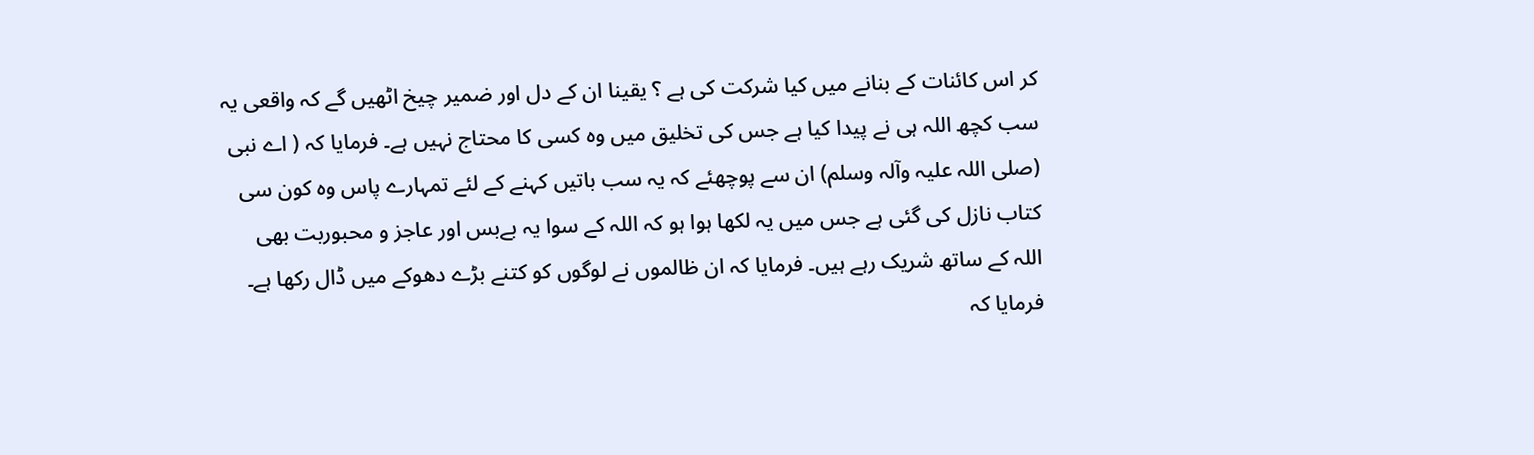کر اس کائنات کے بنانے میں کیا شرکت کی ہے ؟ یقینا ان کے دل اور ضمیر چیخ اٹھیں گے کہ واقعی یہ سب کچھ اللہ ہی نے پیدا کیا ہے جس کی تخلیق میں وہ کسی کا محتاج نہیں ہے۔ فرمایا کہ ( اے نبی (صلی اللہ علیہ وآلہ وسلم) ان سے پوچھئے کہ یہ سب باتیں کہنے کے لئے تمہارے پاس وہ کون سی کتاب نازل کی گئی ہے جس میں یہ لکھا ہوا ہو کہ اللہ کے سوا یہ بےبس اور عاجز و محبوربت بھی اللہ کے ساتھ شریک رہے ہیں۔ فرمایا کہ ان ظالموں نے لوگوں کو کتنے بڑے دھوکے میں ڈال رکھا ہے۔ فرمایا کہ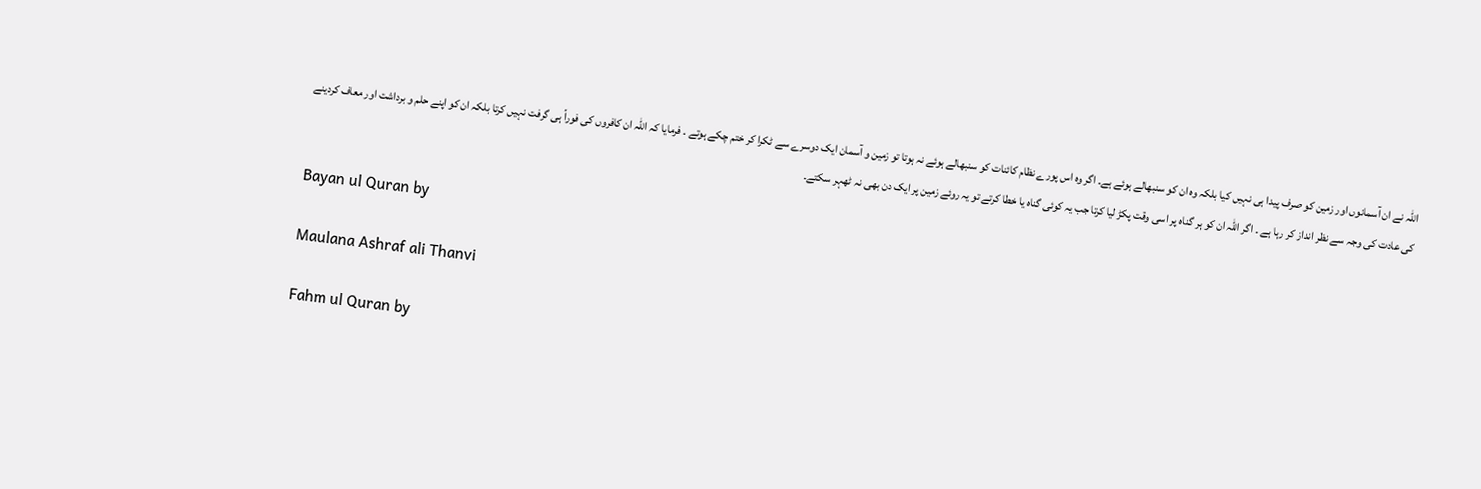اللہ نے ان آسمانوں اور زمین کو صرف پیدا ہی نہیں کیا بلکہ وہ ان کو سنبھالے ہوئے ہے۔ اگر وہ اس پورے نظام کائنات کو سنبھالے ہوئے نہ ہوتا تو زمین و آسمان ایک دوسرے سے ٹکرا کر ختم چکے ہوتے ۔ فرمایا کہ اللہ ان کافروں کی فوراً ہی گرفت نہیں کرتا بلکہ ان کو اپنے حلم و برداشت اور معاف کردینے کی عادت کی وجہ سے نظر انداز کر رہا ہے ۔ اگر اللہ ان کو ہر گناہ پر اسی وقت پکڑ لیا کرتا جب یہ کوئی گناہ یا خطا کرتے تو یہ روئے زمین پر ایک دن بھی نہ ٹھہر سکتے۔

Bayan ul Quran by

Maulana Ashraf ali Thanvi

Fahm ul Quran by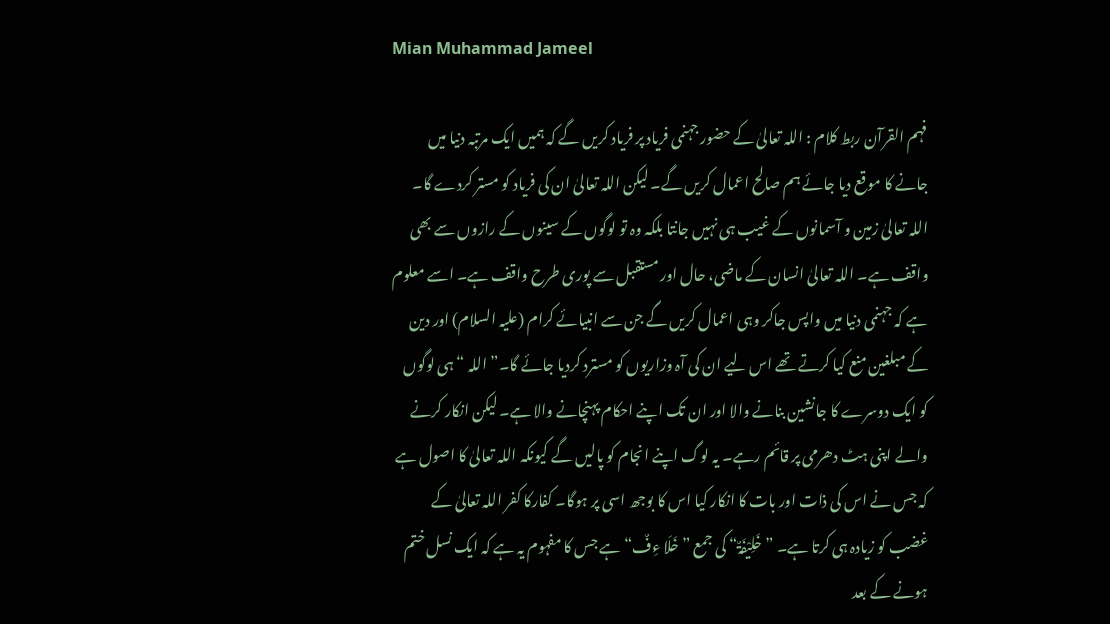Mian Muhammad Jameel

فہم القرآن ربط کلام : اللہ تعالیٰ کے حضور جہنمی فریاد پر فریاد کریں گے کہ ہمیں ایک مرتبہ دنیا میں جانے کا موقع دیا جائے ہم صالح اعمال کریں گے۔ لیکن اللہ تعالیٰ ان کی فریاد کو مستر کردے گا۔ اللہ تعالیٰ زمین و آسمانوں کے غیب ہی نہیں جانتا بلکہ وہ تو لوگوں کے سینوں کے رازوں سے بھی واقف ہے۔ اللہ تعالیٰ انسان کے ماضی، حال اور مستقبل سے پوری طرح واقف ہے۔ اسے معلوم ہے کہ جہنمی دنیا میں واپس جاکر وہی اعمال کریں گے جن سے انبیائے کرام (علیہ السلام) اور دین کے مبلغین منع کیا کرتے تھے اس لیے ان کی آہ وزاریوں کو مسترد کردیا جائے گا۔” اللہ “ ہی لوگوں کو ایک دوسرے کا جانشین بنانے والا اور ان تک اپنے احکام پہنچانے والا ہے۔ لیکن انکار کرنے والے اپنی ہٹ دھرمی پر قائم رہے۔ یہ لوگ اپنے انجام کو پالیں گے کیونکہ اللہ تعالیٰ کا اصول ہے کہ جس نے اس کی ذات اور بات کا انکار کیا اس کا بوجھ اسی پر ہوگا۔ کفارکا کفر اللہ تعالیٰ کے غضب کو زیادہ ہی کرتا ہے۔ ” خَلِیْفَۃٌ“ کی جمع ” خَلَا ءِفٌ“ ہے جس کا مفہوم یہ ہے کہ ایک نسل ختم ہونے کے بعد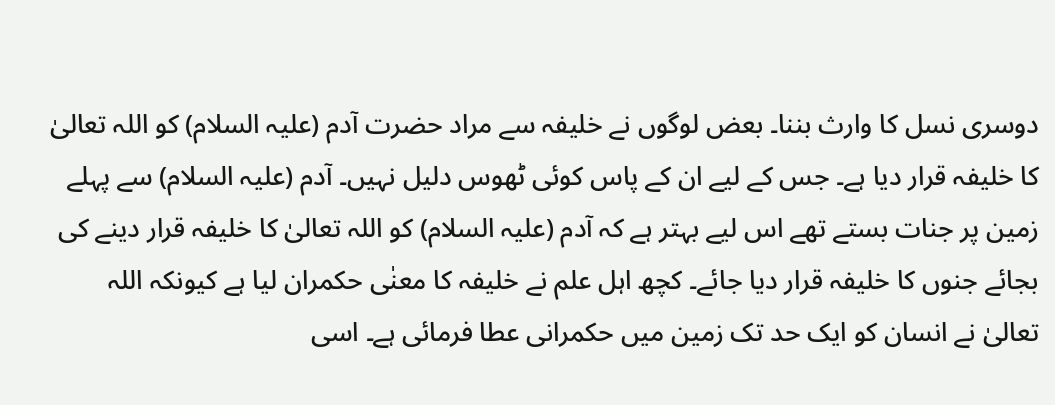دوسری نسل کا وارث بننا۔ بعض لوگوں نے خلیفہ سے مراد حضرت آدم (علیہ السلام) کو اللہ تعالیٰ کا خلیفہ قرار دیا ہے۔ جس کے لیے ان کے پاس کوئی ٹھوس دلیل نہیں۔ آدم (علیہ السلام) سے پہلے زمین پر جنات بستے تھے اس لیے بہتر ہے کہ آدم (علیہ السلام) کو اللہ تعالیٰ کا خلیفہ قرار دینے کی بجائے جنوں کا خلیفہ قرار دیا جائے۔ کچھ اہل علم نے خلیفہ کا معنٰی حکمران لیا ہے کیونکہ اللہ تعالیٰ نے انسان کو ایک حد تک زمین میں حکمرانی عطا فرمائی ہے۔ اسی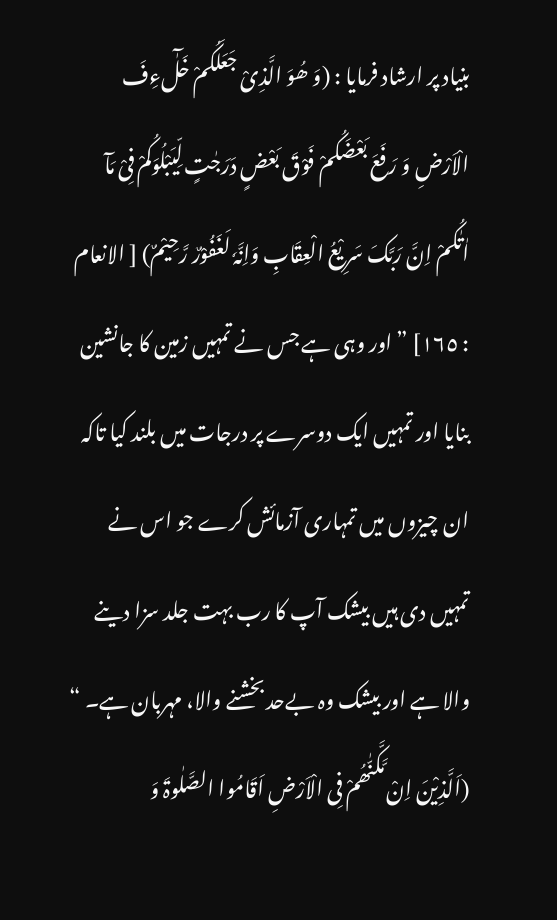بنیاد پر ارشاد فرمایا : (وَ ھُوَ الَّذِیْ جَعَلَکُمْ خَلٰٓءِفَ الْاَرْضِ وَ رَفَعَ بَعْضَکُمْ فَوْقَ بَعْضٍ دَرَجٰتٍ لِّیَبْلُوَکُمْ فِیْ مَآ اٰتٰکُمْ اِنَّ رَبَّکَ سَرِیْعُ الْعِقَابِ وَاِنَّہٗ لَغَفُوْرٌ رَّحِیْمٌ) [ الانعام : ١٦٥] ” اور وہی ہے جس نے تمہیں زمین کا جانشین بنایا اور تمہیں ایک دوسرے پر درجات میں بلند کیا تاکہ ان چیزوں میں تمہاری آزمائش کرے جو اس نے تمہیں دی ہیں بیشک آپ کا رب بہت جلد سزا دینے والا ہے اور بیشک وہ بےحد بخشنے والا، مہربان ہے۔ “ (اَلَّذِیْنَ اِنْ مَّکَّنّٰھُمْ فِی الْاَرْضِ اَقَامُوا الصَّلٰوۃَ وَ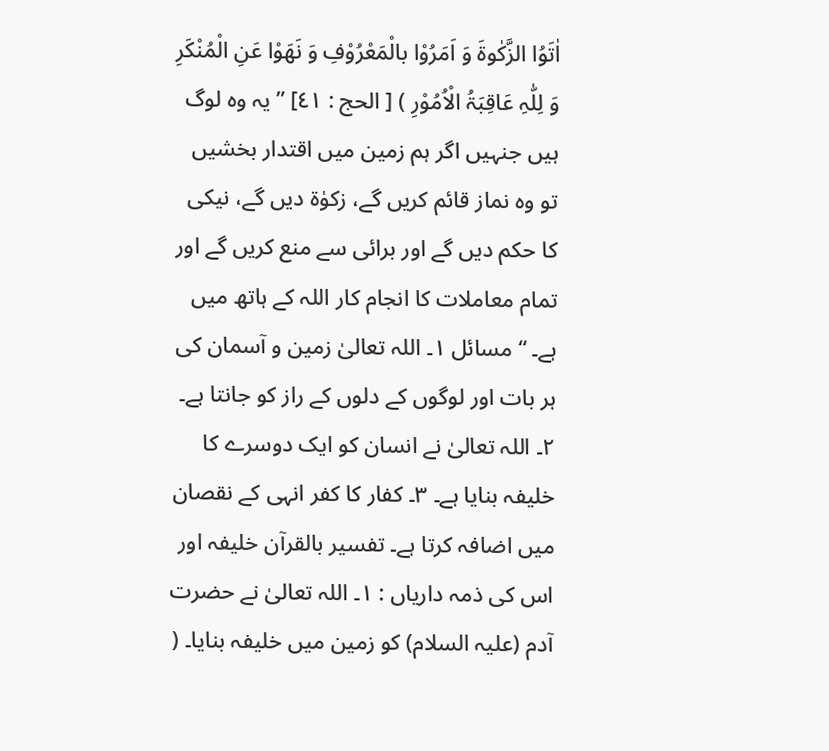اٰتَوُا الزَّکٰوۃَ وَ اَمَرُوْا بالْمَعْرُوْفِ وَ نَھَوْا عَنِ الْمُنْکَرِ وَ لِلّٰہِ عَاقِبَۃُ الْاُمُوْرِ ) [ الحج : ٤١] ” یہ وہ لوگ ہیں جنہیں اگر ہم زمین میں اقتدار بخشیں تو وہ نماز قائم کریں گے، زکوٰۃ دیں گے، نیکی کا حکم دیں گے اور برائی سے منع کریں گے اور تمام معاملات کا انجام کار اللہ کے ہاتھ میں ہے۔ “ مسائل ١۔ اللہ تعالیٰ زمین و آسمان کی ہر بات اور لوگوں کے دلوں کے راز کو جانتا ہے۔ ٢۔ اللہ تعالیٰ نے انسان کو ایک دوسرے کا خلیفہ بنایا ہے۔ ٣۔ کفار کا کفر انہی کے نقصان میں اضافہ کرتا ہے۔ تفسیر بالقرآن خلیفہ اور اس کی ذمہ داریاں : ١۔ اللہ تعالیٰ نے حضرت آدم (علیہ السلام) کو زمین میں خلیفہ بنایا۔ (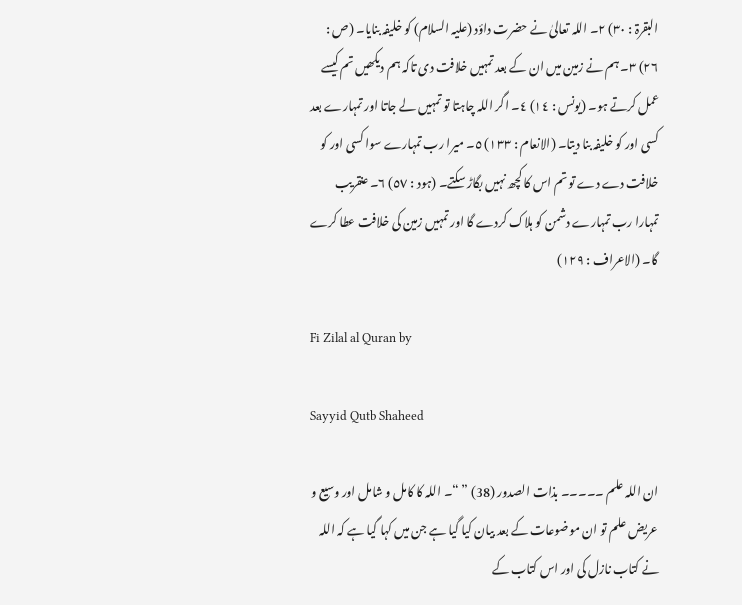البقرۃ : ٣٠) ٢۔ اللہ تعالیٰ نے حضرت داؤد (علیہ السلام) کو خلیفہ بنایا۔ (ص : ٢٦) ٣۔ ہم نے زمین میں ان کے بعد تمہیں خلافت دی تاکہ ہم دیکھیں تم کیسے عمل کرتے ہو۔ (یونس : ١٤) ٤۔ اگر اللہ چاہتا تو تمہیں لے جاتا اور تمہارے بعد کسی اور کو خلیفہ بنا دیتا۔ (الانعام : ١٣٣) ٥۔ میرا رب تمہارے سوا کسی اور کو خلافت دے دے تو تم اس کا کچھ نہیں بگاڑ سکتے۔ (ہود : ٥٧) ٦۔ عنقریب تمہارا رب تمہارے دشمن کو ہلاک کردے گا اور تمہیں زمین کی خلافت عطا کرے گا۔ (الاعراف : ١٢٩)

Fi Zilal al Quran by

Sayyid Qutb Shaheed

ان اللہ علم ۔۔۔۔۔ بذات الصدور (38) ” “۔ اللہ کا کامل و شامل اور وسیع و عریض علم تو ان موضوعات کے بعد بیان کیا گیا ہے جن میں کہا گیا ہے کہ اللہ نے کتاب نازل کی اور اس کتاب کے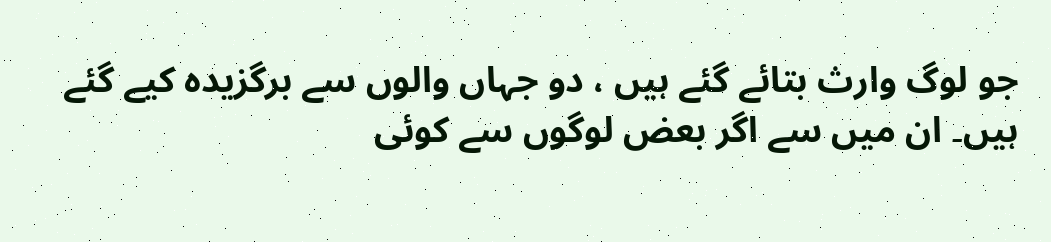جو لوگ وارث بتائے گئے ہیں ، دو جہاں والوں سے برگزیدہ کیے گئے ہیں۔ ان میں سے اگر بعض لوگوں سے کوئی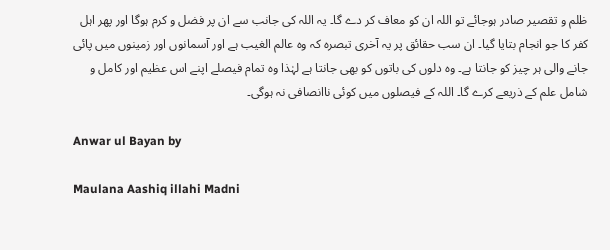ظلم و تقصیر صادر ہوجائے تو اللہ ان کو معاف کر دے گا۔ یہ اللہ کی جانب سے ان پر فضل و کرم ہوگا اور پھر اہل کفر کا جو انجام بتایا گیا۔ ان سب حقائق پر یہ آخری تبصرہ کہ وہ عالم الغیب ہے اور آسمانوں اور زمینوں میں پائی جانے والی ہر چیز کو جانتا ہے۔ وہ دلوں کی باتوں کو بھی جانتا ہے لہٰذا وہ تمام فیصلے اپنے اس عظیم اور کامل و شامل علم کے ذریعے کرے گا۔ اللہ کے فیصلوں میں کوئی ناانصافی نہ ہوگی۔

Anwar ul Bayan by

Maulana Aashiq illahi Madni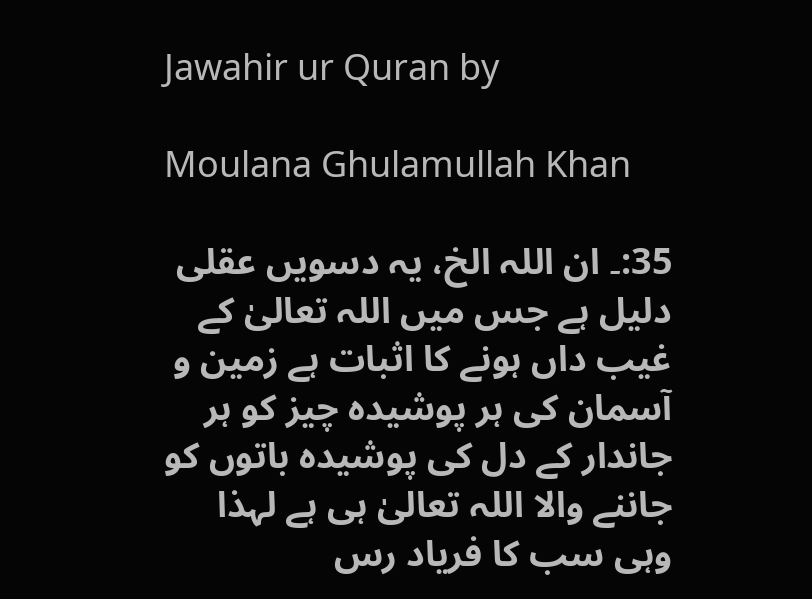Jawahir ur Quran by

Moulana Ghulamullah Khan

35:۔ ان اللہ الخ، یہ دسویں عقلی دلیل ہے جس میں اللہ تعالیٰ کے غیب داں ہونے کا اثبات ہے زمین و آسمان کی ہر پوشیدہ چیز کو ہر جاندار کے دل کی پوشیدہ باتوں کو جاننے والا اللہ تعالیٰ ہی ہے لہذا وہی سب کا فریاد رس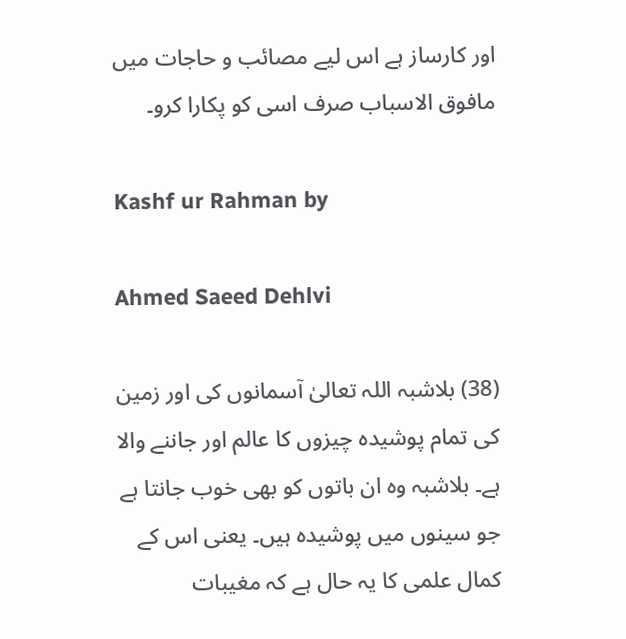اور کارساز ہے اس لیے مصائب و حاجات میں مافوق الاسباب صرف اسی کو پکارا کرو۔

Kashf ur Rahman by

Ahmed Saeed Dehlvi

(38) بلاشبہ اللہ تعالیٰ آسمانوں کی اور زمین کی تمام پوشیدہ چیزوں کا عالم اور جاننے والا ہے۔ بلاشبہ وہ ان باتوں کو بھی خوب جانتا ہے جو سینوں میں پوشیدہ ہیں۔ یعنی اس کے کمال علمی کا یہ حال ہے کہ مغیبات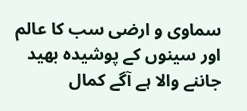سماوی و ارضی سب کا عالم اور سینوں کے پوشیدہ بھید جاننے والا ہے آگے کمال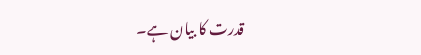قدرت کا بیان ہے۔